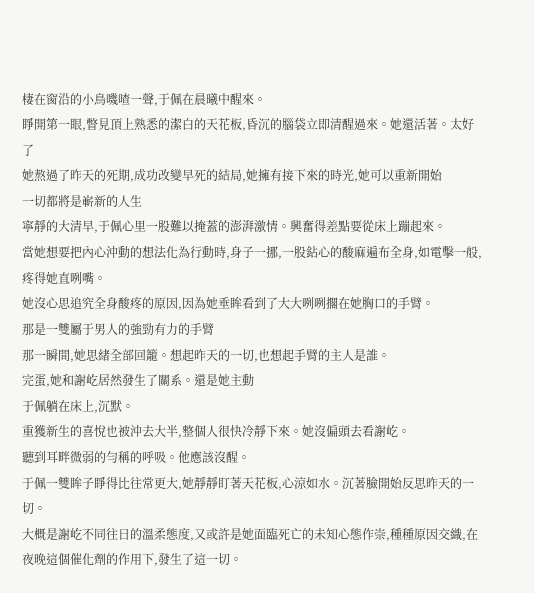棲在窗沿的小鳥嘰喳一聲,于佩在晨曦中醒來。
睜開第一眼,瞥見頂上熟悉的潔白的天花板,昏沉的腦袋立即清醒過來。她還活著。太好了
她熬過了昨天的死期,成功改變早死的結局,她擁有接下來的時光,她可以重新開始
一切都將是嶄新的人生
寧靜的大清早,于佩心里一股難以掩蓋的澎湃激情。興奮得差點要從床上蹦起來。
當她想要把內心沖動的想法化為行動時,身子一挪,一股鉆心的酸麻遍布全身,如電擊一般,疼得她直咧嘴。
她沒心思追究全身酸疼的原因,因為她垂眸看到了大大咧咧擱在她胸口的手臂。
那是一雙屬于男人的強勁有力的手臂
那一瞬間,她思緒全部回籠。想起昨天的一切,也想起手臂的主人是誰。
完蛋,她和謝屹居然發生了關系。還是她主動
于佩躺在床上,沉默。
重獲新生的喜悅也被沖去大半,整個人很快冷靜下來。她沒偏頭去看謝屹。
聽到耳畔微弱的勻稱的呼吸。他應該沒醒。
于佩一雙眸子睜得比往常更大,她靜靜盯著天花板,心涼如水。沉著臉開始反思昨天的一切。
大概是謝屹不同往日的溫柔態度,又或許是她面臨死亡的未知心態作崇,種種原因交織,在夜晚這個催化劑的作用下,發生了這一切。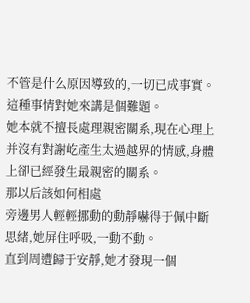不管是什么原因導致的,一切已成事實。
這種事情對她來講是個難題。
她本就不擅長處理親密關系,現在心理上并沒有對謝屹產生太過越界的情感,身體上卻已經發生最親密的關系。
那以后該如何相處
旁邊男人輕輕挪動的動靜嚇得于佩中斷思緒,她屏住呼吸,一動不動。
直到周遭歸于安靜,她才發現一個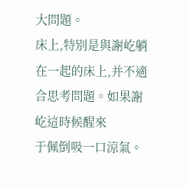大問題。
床上,特別是與謝屹躺在一起的床上,并不適合思考問題。如果謝屹這時候醒來
于佩倒吸一口涼氣。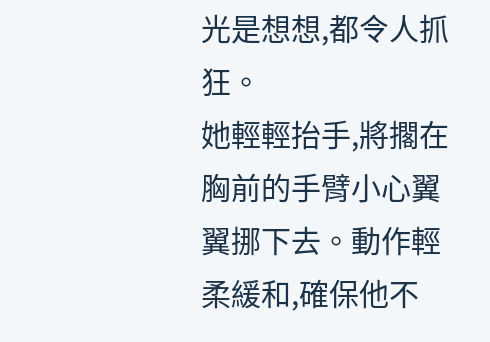光是想想,都令人抓狂。
她輕輕抬手,將擱在胸前的手臂小心翼翼挪下去。動作輕柔緩和,確保他不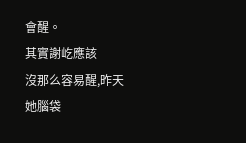會醒。
其實謝屹應該
沒那么容易醒,昨天她腦袋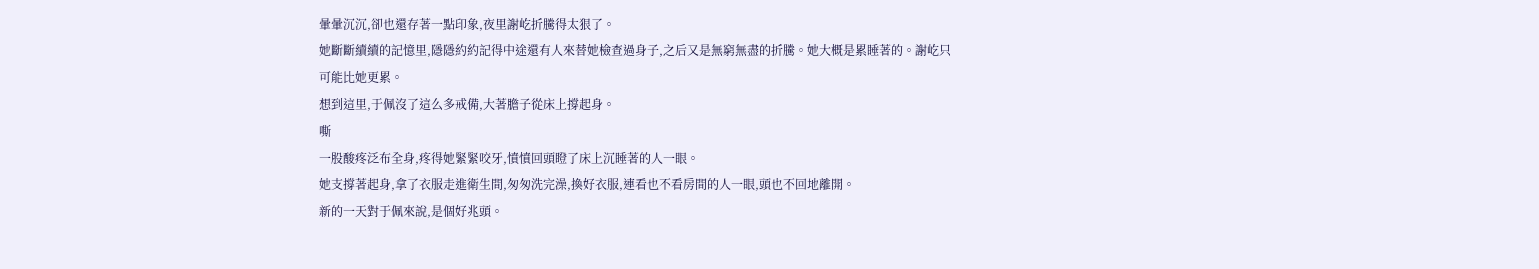暈暈沉沉,卻也還存著一點印象,夜里謝屹折騰得太狠了。
她斷斷續續的記憶里,隱隱約約記得中途還有人來替她檢查過身子,之后又是無窮無盡的折騰。她大概是累睡著的。謝屹只可能比她更累。
想到這里,于佩沒了這么多戒備,大著膽子從床上撐起身。
嘶
一股酸疼泛布全身,疼得她緊緊咬牙,憤憤回頭瞪了床上沉睡著的人一眼。
她支撐著起身,拿了衣服走進衛生間,匆匆洗完澡,換好衣服,連看也不看房間的人一眼,頭也不回地離開。
新的一天對于佩來說,是個好兆頭。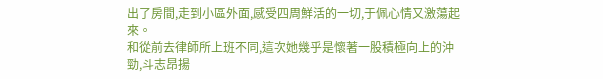出了房間,走到小區外面,感受四周鮮活的一切,于佩心情又激蕩起來。
和從前去律師所上班不同,這次她幾乎是懷著一股積極向上的沖勁,斗志昂揚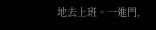地去上班。一進門,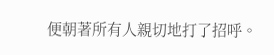便朝著所有人親切地打了招呼。